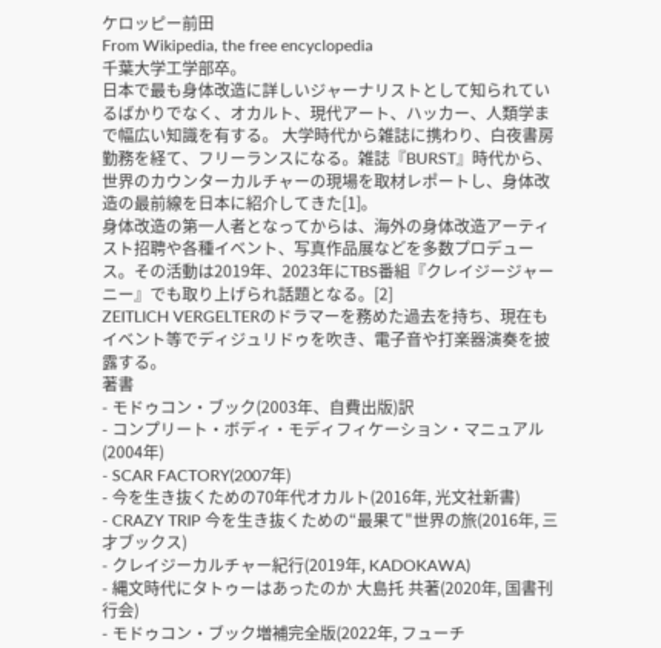ケロッピー前田
From Wikipedia, the free encyclopedia
千葉大学工学部卒。
日本で最も身体改造に詳しいジャーナリストとして知られているばかりでなく、オカルト、現代アート、ハッカー、人類学まで幅広い知識を有する。 大学時代から雑誌に携わり、白夜書房勤務を経て、フリーランスになる。雑誌『BURST』時代から、世界のカウンターカルチャーの現場を取材レポートし、身体改造の最前線を日本に紹介してきた[1]。
身体改造の第一人者となってからは、海外の身体改造アーティスト招聘や各種イベント、写真作品展などを多数プロデュース。その活動は2019年、2023年にTBS番組『クレイジージャーニー』でも取り上げられ話題となる。[2]
ZEITLICH VERGELTERのドラマーを務めた過去を持ち、現在もイベント等でディジュリドゥを吹き、電子音や打楽器演奏を披露する。
著書
- モドゥコン・ブック(2003年、自費出版)訳
- コンプリート・ボディ・モディフィケーション・マニュアル(2004年)
- SCAR FACTORY(2007年)
- 今を生き抜くための70年代オカルト(2016年, 光文社新書)
- CRAZY TRIP 今を生き抜くための“最果て"世界の旅(2016年, 三才ブックス)
- クレイジーカルチャー紀行(2019年, KADOKAWA)
- 縄文時代にタトゥーはあったのか 大島托 共著(2020年, 国書刊行会)
- モドゥコン・ブック増補完全版(2022年, フューチ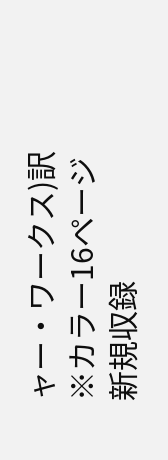ャー・ワークス)訳 ※カラー16ページ新規収録